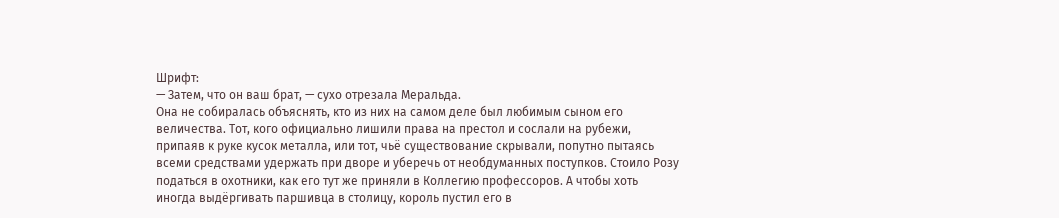Шрифт:
— Затем, что он ваш брат, — сухо отрезала Меральда.
Она не собиралась объяснять, кто из них на самом деле был любимым сыном его величества. Тот, кого официально лишили права на престол и сослали на рубежи, припаяв к руке кусок металла, или тот, чьё существование скрывали, попутно пытаясь всеми средствами удержать при дворе и уберечь от необдуманных поступков. Стоило Розу податься в охотники, как его тут же приняли в Коллегию профессоров. А чтобы хоть иногда выдёргивать паршивца в столицу, король пустил его в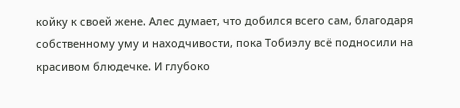койку к своей жене. Алес думает, что добился всего сам, благодаря собственному уму и находчивости, пока Тобиэлу всё подносили на красивом блюдечке. И глубоко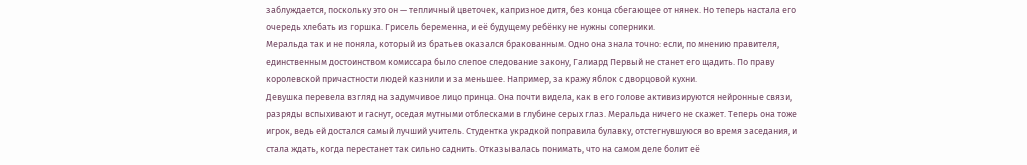заблуждается, поскольку это он — тепличный цветочек, капризное дитя, без конца сбегающее от нянек. Но теперь настала его очередь хлебать из горшка. Грисель беременна, и её будущему ребёнку не нужны соперники.
Меральда так и не поняла, который из братьев оказался бракованным. Одно она знала точно: если, по мнению правителя, единственным достоинством комиссара было слепое следование закону, Галиард Первый не станет его щадить. По праву королевской причастности людей казнили и за меньшее. Например, за кражу яблок с дворцовой кухни.
Девушка перевела взгляд на задумчивое лицо принца. Она почти видела, как в его голове активизируются нейронные связи, разряды вспыхивают и гаснут, оседая мутными отблесками в глубине серых глаз. Меральда ничего не скажет. Теперь она тоже игрок, ведь ей достался самый лучший учитель. Студентка украдкой поправила булавку, отстегнувшуюся во время заседания, и стала ждать, когда перестанет так сильно саднить. Отказывалась понимать, что на самом деле болит её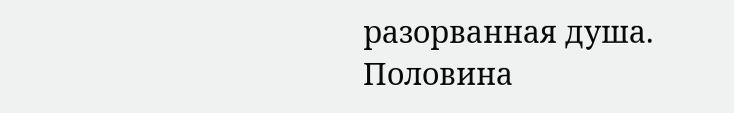разорванная душа. Половина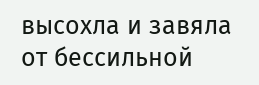высохла и завяла от бессильной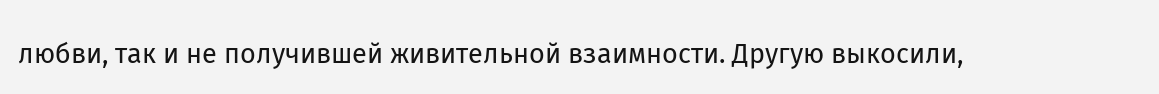любви, так и не получившей живительной взаимности. Другую выкосили,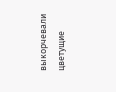выкорчевали цветущие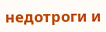недотроги и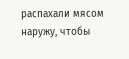распахали мясом наружу, чтобы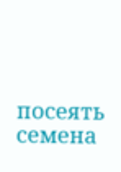посеять семена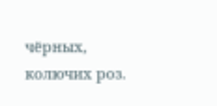чёрных, колючих роз.